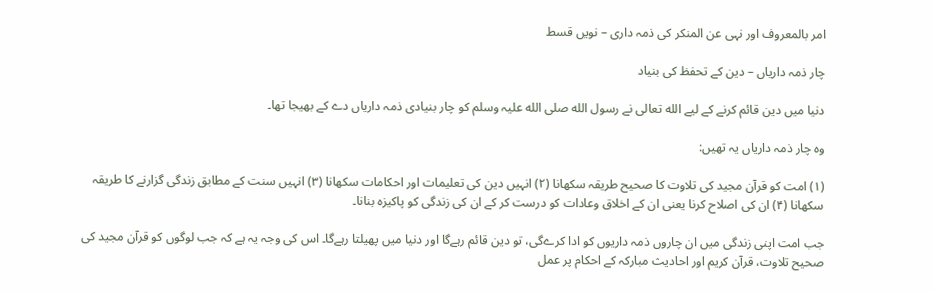امر بالمعروف اور نہی عن المنکر کی ذمہ داری – نویں قسط

چار ذمہ داریاں – دین کے تحفظ کی بنیاد

دنیا میں دین قائم کرنے کے لیے الله تعالی نے رسول الله صلی الله علیہ وسلم کو چار بنیادی ذمہ داریاں دے کے بھیجا تھا۔

وہ چار ذمہ داریاں یہ تھیں:

(۱) امت کو قرآن مجید کی تلاوت کا صحیح طریقہ سکھانا (۲) انہیں دین کی تعلیمات اور احکامات سکھانا (۳) انہیں سنت کے مطابق زندگی گزارنے کا طریقہ سکھانا (۴) ان کی اصلاح کرنا یعنی ان کے اخلاق وعادات کو درست کر کے ان کی زندگی کو پاکیزہ بنانا۔

جب امت اپنی زندگی میں ان چاروں ذمہ داریوں کو ادا کرےگی، تو دین قائم رہےگا اور دنیا میں پھیلتا رہےگا۔ اس کی وجہ یہ ہے کہ جب لوگوں کو قرآن مجید کی صحیح تلاوت، قرآن کریم اور احادیث مبارکہ کے احکام پر عمل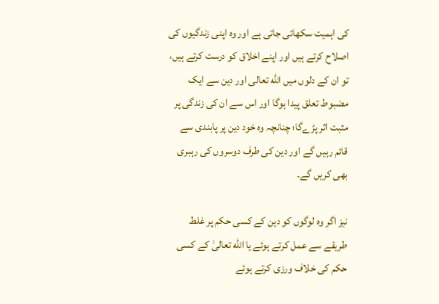کی اہمیت سکھائی جاتی ہے اور وہ اپنی زندگیوں کی اصلاح کرتے ہیں اور اپنے اخلاق کو درست کرتے ہیں، تو ان کے دلوں میں الله تعالی اور دین سے ایک مضبوط تعلق پیدا ہوگا اور اس سے ان کی زندگی پر مثبت اثر پڑےگا؛ چنانچہ وہ خود دین پر پابندی سے قائم رہیں گے اور دین کی طرف دوسروں کی رہبری بھی کریں گے۔

نیز اگر وہ لوگوں کو دین کے کسی حکم پر غلط طریقے سے عمل کرتے ہوئے یا الله تعالیٰ کے کسی حکم کی خلاف ورزی کرتے ہوئے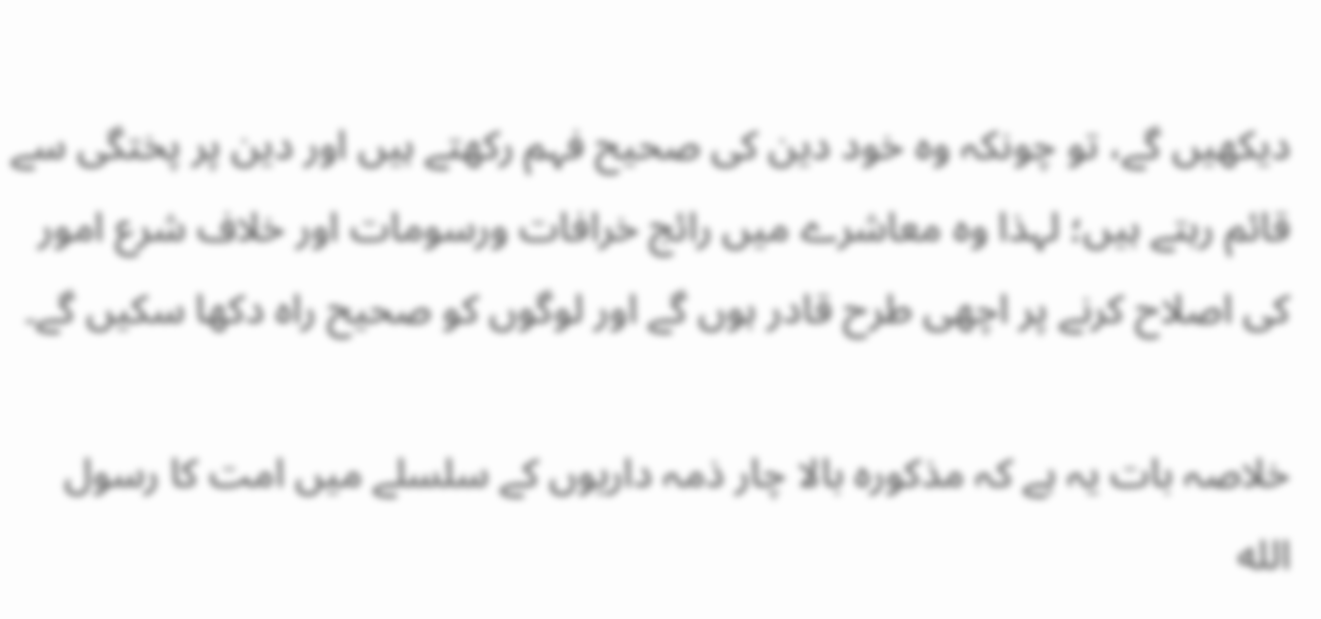دیکھیں گے، تو چونکہ وہ خود دین کی صحیح فہم رکھتے ہیں اور دین پر پختگی سے قائم رہتے ہیں؛ لہذا وہ معاشرے میں رائج خرافات ورسومات اور خلاف شرع امور کی اصلاح کرنے پر اچھی طرح قادر ہوں گے اور لوگوں کو صحیح راہ دکھا سکیں گے۔

خلاصہ بات یہ ہے کہ مذکورہ بالا چار ذمہ داریوں کے سلسلے میں امت کا رسول الله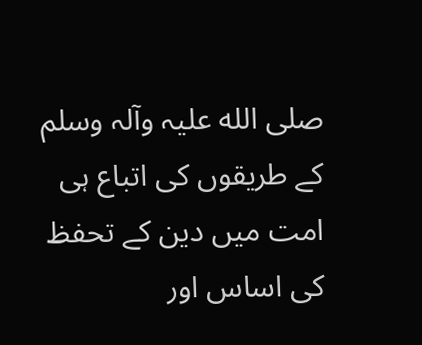صلی الله علیہ وآلہ وسلم کے طریقوں کی اتباع ہی امت میں دین کے تحفظ کی اساس اور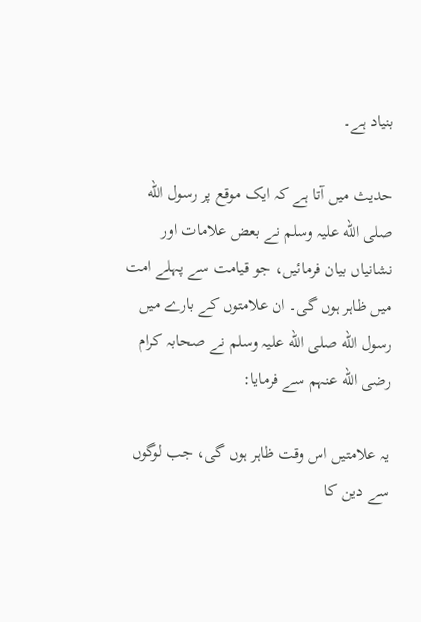بنیاد ہے۔

حدیث میں آتا ہے کہ ایک موقع پر رسول الله صلی الله علیہ وسلم نے بعض علامات اور نشانیاں بیان فرمائیں، جو قیامت سے پہلے امت میں ظاہر ہوں گی۔ ان علامتوں کے بارے میں رسول الله صلی الله علیہ وسلم نے صحابہ کرام رضی الله عنہم سے فرمایا:

یہ علامتیں اس وقت ظاہر ہوں گی، جب لوگوں سے دین کا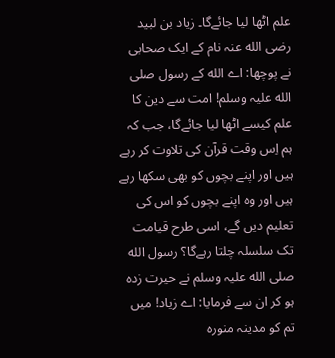علم اٹھا لیا جائےگا۔ زیاد بن لبید رضی الله عنہ نام کے ایک صحابی نے پوچھا: اے الله کے رسول صلی الله علیہ وسلم! امت سے دین کا علم کیسے اٹھا لیا جائےگا، جب کہ ہم اِس وقت قرآن کی تلاوت کر رہے ہیں اور اپنے بچوں کو بھی سکھا رہے ہیں اور وہ اپنے بچوں کو اس کی تعلیم دیں گے، اسی طرح قیامت تک سلسلہ چلتا رہےگا؟ رسول الله صلی الله علیہ وسلم نے حیرت زدہ ہو کر ان سے فرمایا: اے زیاد! میں تم کو مدینہ منورہ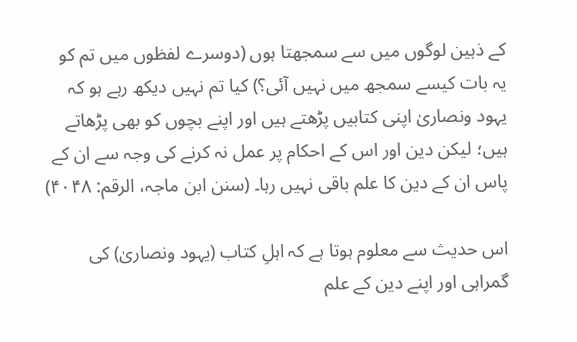کے ذہین لوگوں میں سے سمجھتا ہوں (دوسرے لفظوں میں تم کو یہ بات کیسے سمجھ میں نہیں آئی؟) کیا تم نہیں دیکھ رہے ہو کہ یہود ونصاریٰ اپنی کتابیں پڑھتے ہیں اور اپنے بچوں کو بھی پڑھاتے ہیں؛ لیکن دین اور اس کے احکام پر عمل نہ کرنے کی وجہ سے ان کے پاس ان کے دین کا علم باقی نہیں رہا۔ (سنن ابن ماجہ، الرقم: ۴۰۴۸)

اس حدیث سے معلوم ہوتا ہے کہ اہلِ کتاب (یہود ونصاریٰ) کی گمراہی اور اپنے دین کے علم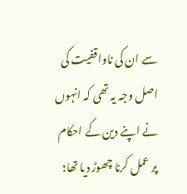سے ان کی ناواقفیت کی اصل وجہ یہ تھی کہ انہوں نے اپنے دین کے احکام پر عمل کرنا چھوڑ دیا تھا؛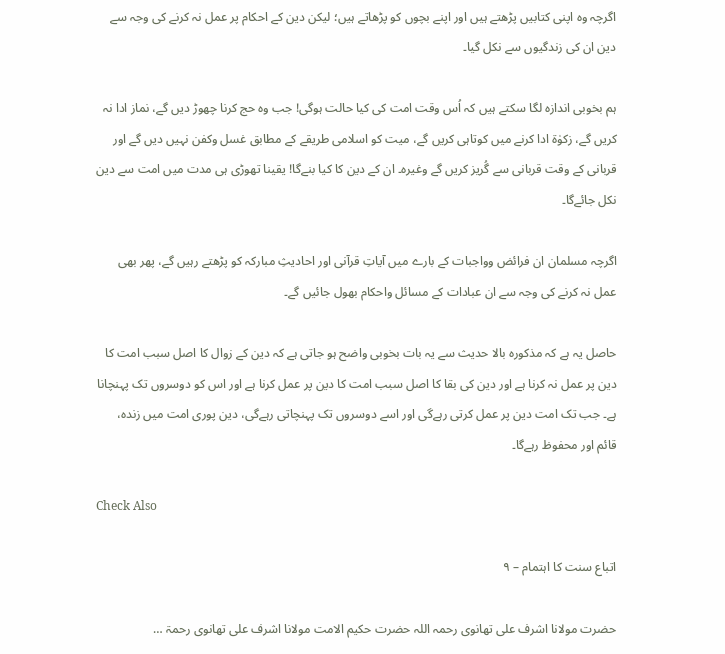اگرچہ وہ اپنی کتابیں پڑھتے ہیں اور اپنے بچوں کو پڑھاتے ہیں؛ لیکن دین کے احکام پر عمل نہ کرنے کی وجہ سے دین ان کی زندگیوں سے نکل گیا۔

ہم بخوبی اندازہ لگا سکتے ہیں کہ اُس وقت امت کی کیا حالت ہوگی! جب وہ حج کرنا چھوڑ دیں گے، نماز ادا نہ کریں گے، زکوٰۃ ادا کرنے میں کوتاہی کریں گے، میت کو اسلامی طریقے کے مطابق غسل وکفن نہیں دیں گے اور قربانی کے وقت قربانی سے گُریز کریں گے وغیرہ۔ ان کے دین کا کیا بنےگا! یقینا تھوڑی ہی مدت میں امت سے دین نکل جائےگا۔

اگرچہ مسلمان ان فرائض وواجبات کے بارے میں آیاتِ قرآنی اور احادیثِ مبارکہ کو پڑھتے رہیں گے، پھر بھی عمل نہ کرنے کی وجہ سے ان عبادات کے مسائل واحکام بھول جائیں گے۔

حاصل یہ ہے کہ مذکورہ بالا حدیث سے یہ بات بخوبی واضح ہو جاتی ہے کہ دین کے زوال کا اصل سبب امت کا دین پر عمل نہ کرنا ہے اور دین کی بقا کا اصل سبب امت کا دین پر عمل کرنا ہے اور اس کو دوسروں تک پہنچانا ہے۔ جب تک امت دین پر عمل کرتی رہےگی اور اسے دوسروں تک پہنچاتی رہےگی، دین پوری امت میں زندہ، قائم اور محفوظ رہےگا۔

Check Also

اتباع سنت کا اہتمام – ۹

حضرت مولانا اشرف علی تھانوی رحمہ اللہ حضرت حکیم الامت مولانا اشرف علی تھانوی رحمۃ …